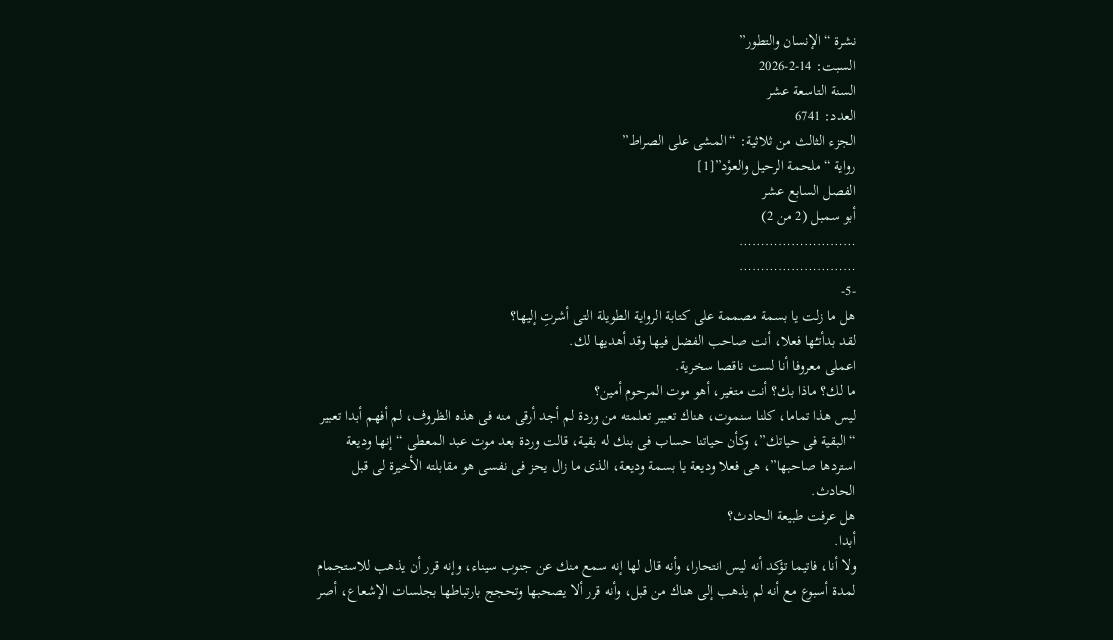نشرة “الإنسان والتطور”
السبت: 14-2-2026
السنة التاسعة عشر
العدد: 6741
الجزء الثالث من ثلاثية: “المشى على الصراط”
رواية “ملحمة الرحيل والعوْد”[1]
الفصل السابع عشر
أبو سمبل (2 من 2)
………………………
………………………
-5-
هل ما زلت يا بسمة مصممة على كتابة الرواية الطويلة التى أشرتِ إليها؟
لقد بدأتـُها فعلا، أنت صاحب الفضل فيها وقد أهديها لك.
اعملى معروفا أنا لست ناقصا سخرية.
ما لك؟ ماذا بك؟ أنت متغير، أهو موت المرحوم أمين؟
ليس هذا تماما، كلنا سنموت، هناك تعبير تعلمته من وردة لم أجد أرقى منه فى هذه الظروف، لم أفهم أبدا تعبير “البقية فى حياتك”، وكأن حياتنا حساب فى بنك له بقية، قالت وردة بعد موت عبد المعطى “إنها وديعة استردها صاحبها”، هى فعلا وديعة يا بسمة وديعة، الذى ما زال يحز فى نفسى هو مقابلته الأخيرة لى قبل الحادث.
هل عرفت طبيعة الحادث؟
أبدا.
ولا أنا، فاتيما تؤكد أنه ليس انتحارا، وأنه قال لها إنه سمع منك عن جنوب سيناء، وإنه قرر أن يذهب للاستجمام لمدة أسبوع مع أنه لم يذهب إلى هناك من قبل، وأنه قرر ألا يصحبها وتحجج بارتباطها بجلسات الإشعاع، أصر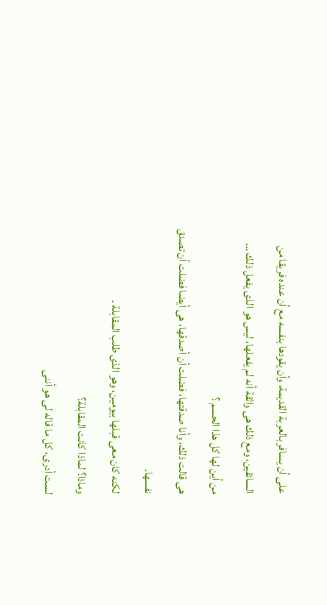على أن يسافر بالعربة القديمة، وأن يقودها بنفسه مع أن عنده فريقا من السائقين، ومع ذلك هى واثقة أنه لم يفعلها، ليس هو الذى يفعل ذلك …
من أين لها كل هذا الحسم ؟
هى قالت ذلك، وأنا صدقتها، فضلت أن أصدقها، هى أيضا فضلت أن تصدق نفسها.
لكنه كان معى قبلها بيومين، وهو الذى طلب المقابلة .
وماذا؟ لماذا كانت المقابلة؟
لست أدرى، كل ما قاله لى هو أننى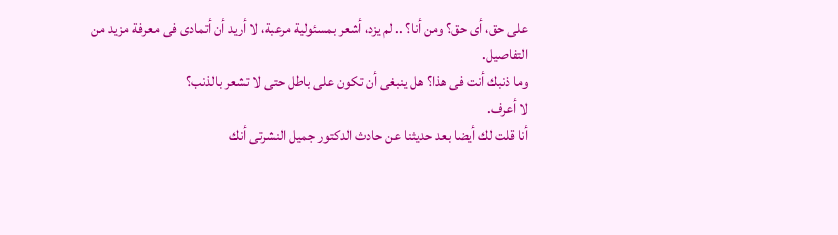على حق، أى حق؟ ومن أنا؟ .. لم يزد، أشعر بمسئولية مرعبة، لا أريد أن أتمادى فى معرفة مزيد من التفاصيل.
وما ذنبك أنت فى هذا؟ هل ينبغى أن تكون على باطل حتى لا تشعر بالذنب؟
لا أعرف.
أنا قلت لك أيضا بعد حديثنا عن حادث الدكتور جميل النشرتى أنك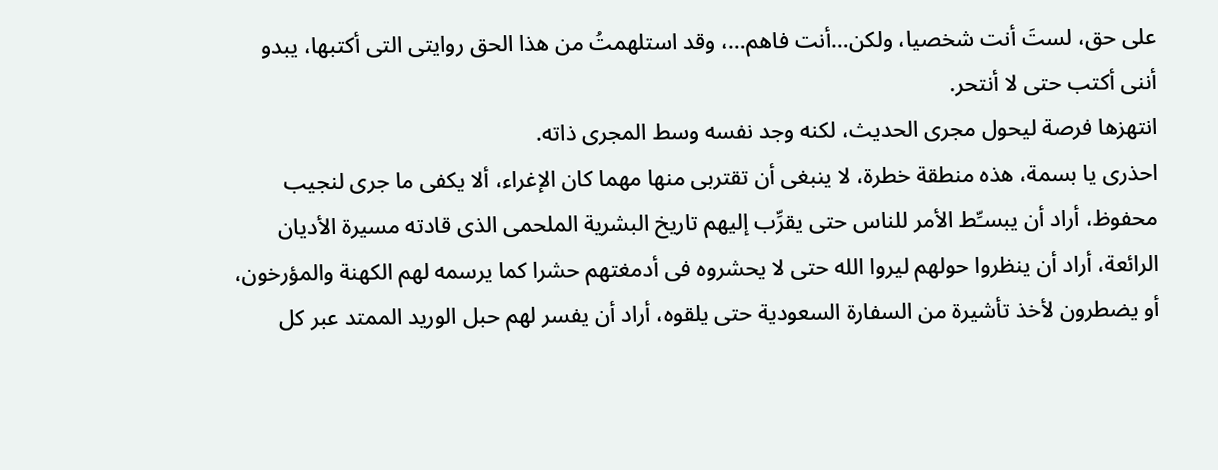على حق، لستَ أنت شخصيا، ولكن…أنت فاهم…، وقد استلهمتُ من هذا الحق روايتى التى أكتبها، يبدو أننى أكتب حتى لا أنتحر.
انتهزها فرصة ليحول مجرى الحديث، لكنه وجد نفسه وسط المجرى ذاته.
احذرى يا بسمة، هذه منطقة خطرة، لا ينبغى أن تقتربى منها مهما كان الإغراء، ألا يكفى ما جرى لنجيب محفوظ، أراد أن يبسـِّط الأمر للناس حتى يقرِّب إليهم تاريخ البشرية الملحمى الذى قادته مسيرة الأديان الرائعة، أراد أن ينظروا حولهم ليروا الله حتى لا يحشروه فى أدمغتهم حشرا كما يرسمه لهم الكهنة والمؤرخون، أو يضطرون لأخذ تأشيرة من السفارة السعودية حتى يلقوه، أراد أن يفسر لهم حبل الوريد الممتد عبر كل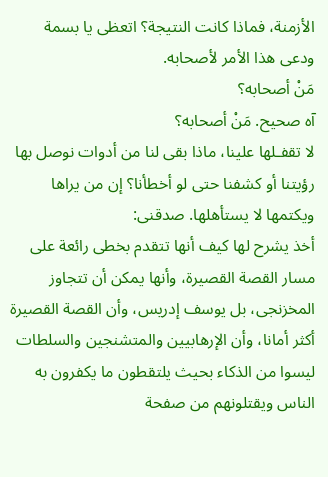الأزمنة، فماذا كانت النتيجة؟ اتعظى يا بسمة ودعى هذا الأمر لأصحابه.
مَنْ أصحابه؟
آه صحيح. مَنْ أصحابه؟
لا تقفـلها علينا، ماذا بقى لنا من أدوات نوصل بها رؤيتنا أو كشفنا حتى لو أخطأنا؟ إن من يراها ويكتمها لا يستأهلها. صدقنى:
أخذ يشرح لها كيف أنها تتقدم بخطى رائعة على مسار القصة القصيرة، وأنها يمكن أن تتجاوز المخزنجى، بل يوسف إدريس، وأن القصة القصيرة أكثر أمانا، وأن الإرهابيين والمتشنجين والسلطات ليسوا من الذكاء بحيث يلتقطون ما يكفرون به الناس ويقتلونهم من صفحة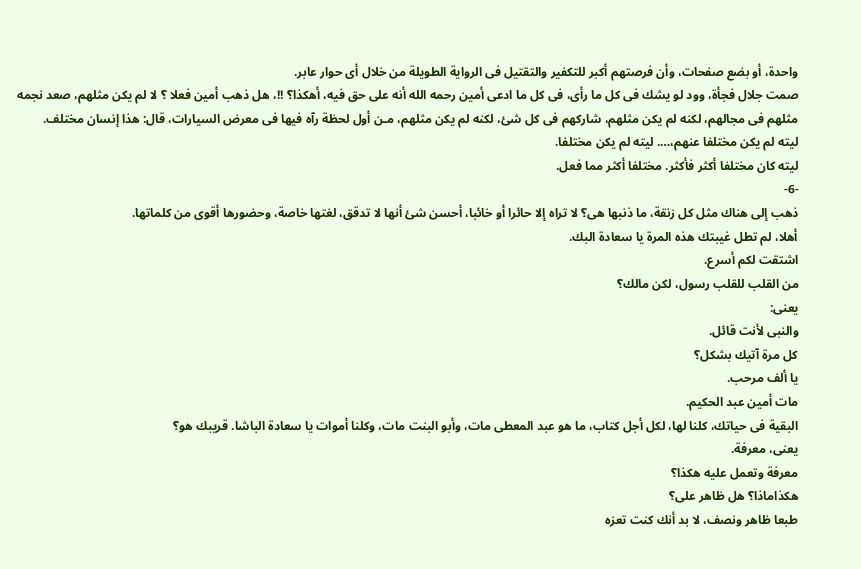واحدة، أو بضع صفحات، وأن فرصتهم أكبر للتكفير والتقتيل فى الرواية الطويلة من خلال أى حوار عابر.
صمت جلال فجأة، وود لو يشك فى كل ما رأى، فى كل ما ادعى أمين رحمه الله أنه على حق فيه، أهكذا؟ !!، هل ذهب أمين فعلا ؟ لا لم يكن مثلهم، صعد نجمه مثلهم فى مجالهم، لكنه لم يكن مثلهم، شاركهم فى كل شئ، لكنه لم يكن مثلهم، مـن أول لحظة رآه فيها فى معرض السيارات، قال: هذا إنسان مختلف.
ليته لم يكن مختلفا عنهم،…. ليته لم يكن مختلفا.
ليته كان مختلفا أكثر فأكثر. مختلفا أكثر مما فعل.
-6-
ذهب إلى هناك مثل كل زنقة، ما ذنبها هى؟ لا تراه إلا حائرا أو خائبا، أحسن شئ أنها لا تدقق، لغتها خاصة، وحضورها أقوى من كلماتها.
أهلا، لم تطل غيبتك هذه المرة يا سعادة البك.
اشتقت لكم أسرع.
من القلب للقلب رسول، لكن مالك؟
يعنى:
والنبى لأنت قائل.
كل مرة آتيك بشكل؟
يا ألف مرحب.
مات أمين عبد الحكيم.
البقية فى حياتك، كلنا لها، لكل أجل كتاب، ما هو عبد المعطى مات، وأبو البنت مات، وكلنا أموات يا سعادة الباشا. قريبك هو؟
يعنى، معرفة.
معرفة وتعمل عليه هكذا؟
هكذاماذا؟ هل ظاهر على؟
طبعا ظاهر ونصف، لا بد أنك كنت تعزه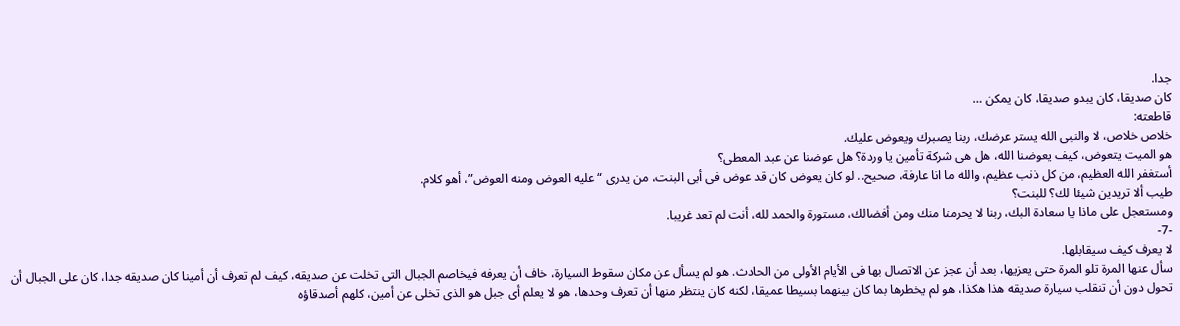جدا.
كان صديقا، كان يبدو صديقا، كان يمكن …
قاطعته:
خلاص خلاص، لا والنبى الله يستر عرضك، ربنا يصبرك ويعوض عليك.
هو الميت يتعوض، كيف يعوضنا الله، هل هى شركة تأمين يا وردة؟ هل عوضنا عن عبد المعطى؟
أستغفر الله العظيم، من كل ذنب عظيم، والله ما انا عارفة، صحيح.. لو كان يعوض كان قد عوض فى أبى البنت، من يدرى “عليه العوض ومنه العوض”، أهو كلام.
طيب ألا تريدين شيئا لك؟ للبنت؟
ومستعجل على ماذا يا سعادة البك، ربنا لا يحرمنا منك ومن أفضالك، مستورة والحمد لله، أنت لم تعد غريبا.
-7-
لا يعرف كيف سيقابلها.
سأل عنها المرة تلو المرة حتى يعزيها، بعد أن عجز عن الاتصال بها فى الأيام الأولى من الحادث. هو لم يسأل عن مكان سقوط السيارة، خاف أن يعرفه فيخاصم الجبال التى تخلت عن صديقه، كيف لم تعرف أن أمينا كان صديقه جدا، كان على الجبال أن تحول دون أن تنقلب سيارة صديقه هذا هكذا، هو لم يخطرها بما كان بينهما بسيطا عميقا، لكنه كان ينتظر منها أن تعرف وحدها، هو لا يعلم أى جبل هو الذى تخلى عن أمين، كلهم أصدقاؤه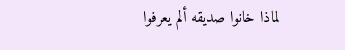لماذا خانوا صديقه ألم يعرفوا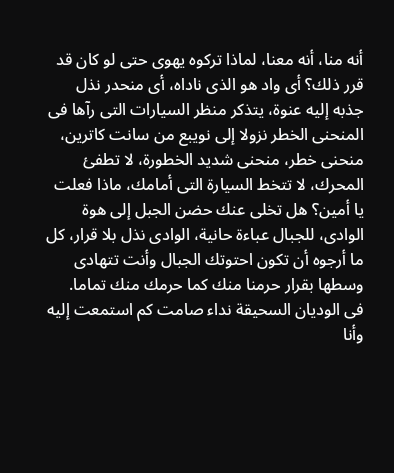أنه منا، أنه معنا، لماذا تركوه يهوى حتى لو كان قد قرر ذلك؟ أى واد هو الذى ناداه، أى منحدر نذل جذبه إليه عنوة، يتذكر منظر السيارات التى رآها فى المنحنى الخطر نزولا إلى نويبع من سانت كاترين، منحنى خطر، منحنى شديد الخطورة، لا تطفئ المحرك، لا تتخط السيارة التى أمامك، ماذا فعلت يا أمين؟ هل تخلى عنك حضن الجبل إلى هوة الوادى، للجبال عباءة حانية، الوادى نذل بلا قرار، كل ما أرجوه أن تكون احتوتك الجبال وأنت تتهادى وسطها بقرار حرمنا منك كما حرمك منك تماما.
فى الوديان السحيقة نداء صامت كم استمعت إليه وأنا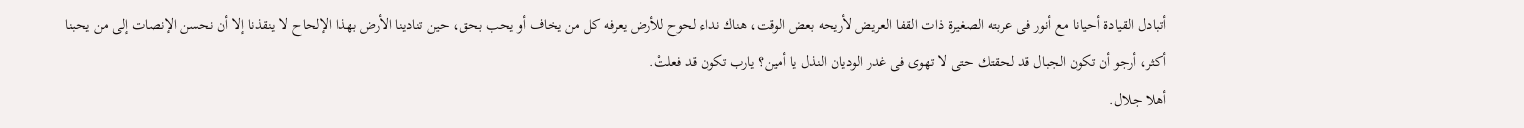أتبادل القيادة أحيانا مع أنور فى عربته الصغيرة ذات القفا العريض لأريحه بعض الوقت، هناك نداء لحوح للأرض يعرفه كل من يخاف أو يحب بحق، حين تنادينا الأرض بهذا الإلحاح لا ينقذنا إلا أن نحسن الإنصات إلى من يحبنا أكثر، أرجو أن تكون الجبال قد لحقتك حتى لا تهوى فى غدر الوديان النذل يا أمين؟ يارب تكون قد فعلتْ.
أهلا جلال.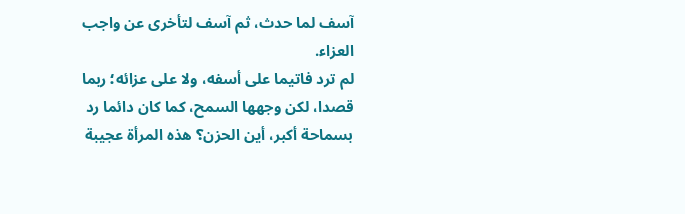آسف لما حدث، ثم آسف لتأخرى عن واجب العزاء.
لم ترد فاتيما على أسفه، ولا على عزائه؛ ربما قصدا، لكن وجهها السمح، كما كان دائما رد بسماحة أكبر، أين الحزن؟ هذه المرأة عجيبة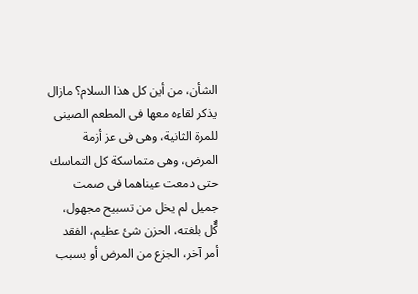الشأن، من أين كل هذا السلام؟ مازال يذكر لقاءه معها فى المطعم الصينى للمرة الثانية، وهى فى عز أزمة المرض، وهى متماسكة كل التماسك حتى دمعت عيناهما فى صمت جميل لم يخل من تسبيح مجهول، كٌّل بلغته، الحزن شئ عظيم، الفقد أمر آخر، الجزع من المرض أو بسبب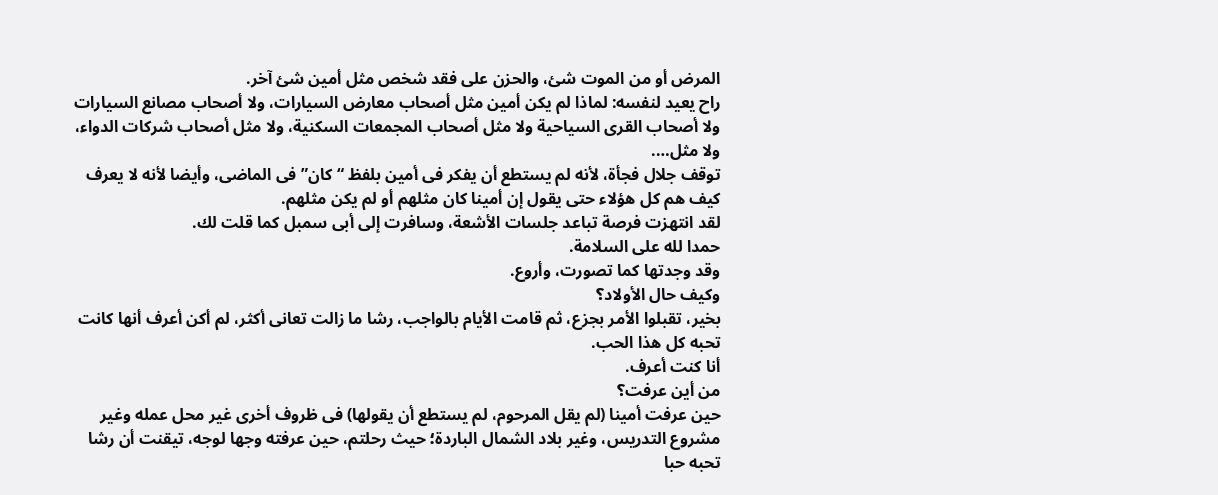المرض أو من الموت شئ، والحزن على فقد شخص مثل أمين شئ آخر.
راح يعيد لنفسه: لماذا لم يكن أمين مثل أصحاب معارض السيارات، ولا أصحاب مصانع السيارات ولا أصحاب القرى السياحية ولا مثل أصحاب المجمعات السكنية، ولا مثل أصحاب شركات الدواء، ولا مثل….
توقف جلال فجأة، لأنه لم يستطع أن يفكر فى أمين بلفظ “كان” فى الماضى، وأيضا لأنه لا يعرف كيف هم كل هؤلاء حتى يقول إن أمينا كان مثلهم أو لم يكن مثلهم.
لقد انتهزت فرصة تباعد جلسات الأشعة، وسافرت إلى أبى سمبل كما قلت لك.
حمدا لله على السلامة.
وقد وجدتها كما تصورت، وأروع.
وكيف حال الأولاد؟
بخير، تقبلوا الأمر بجزع، ثم قامت الأيام بالواجب، رشا ما زالت تعانى أكثر، لم أكن أعرف أنها كانت تحبه كل هذا الحب.
أنا كنت أعرف.
من أين عرفت؟
حين عرفت أمينا (لم يقل المرحوم، لم يستطع أن يقولها) فى ظروف أخرى غير محل عمله وغير مشروع التدريس، وغير بلاد الشمال الباردة؛ حيث رحلتم، حين عرفته وجها لوجه، تيقنت أن رشا تحبه حبا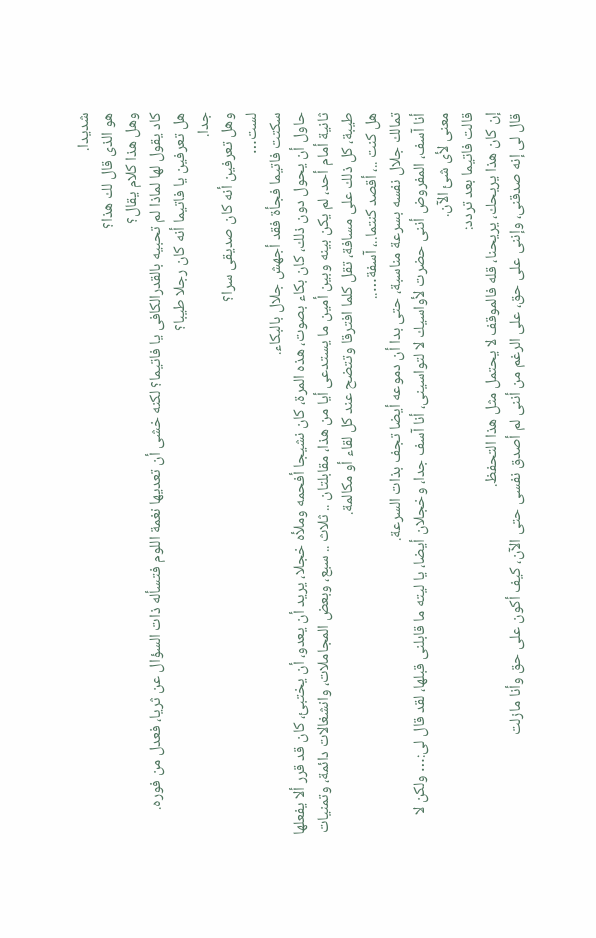شديدا.
هو الذى قال لك هذا؟
وهل هذا كلام يقال؟
كاد يقول لها لماذا لم تحبيه بالقدرالكافى يا فاتيما؟ لكنه خشى أن تعديها نغمة اللوم فتسأله ذات السؤال عن ثريا، فعدل من فوره.
هل تعرفين يا فاتيما أنه كان رجلا طيبا؟
جدا.
وهل تعرفين أنه كان صديقى سرا؟
لست…
سكتت فاتيما فجأة فقد أجهش جلال بالبكاء.
حاول أن يحول دون ذلك، كان بكاء بصوت، هذه المرة، كان نشيجا أفحمه وملأه خجلا، يريد أن يعدو، أن يختبئ، كان قد قرر ألا يفعلها ثانية أمام أحد، لم يكن بينه وبين أمين ما يستدعى أيا من هذا، مقابلتان .. ثلاث .. سبع، وبعض المجاملات، وانشغالات دائمة، وتمنيات طيبة، كل ذلك على مسافة، تقل كلما افترقا وتتضح عند كل لقاء أو مكالمة.
هل كنت ..، أقصد كنتما..، آسفة…..
تمالك جلال نفسه بسرعة مناسبة، حتى بدا أن دموعه أيضا تجف بذات السرعة.
أنا آسف، المفروض أننى حضرت لأواسيك لا لتواسينى، أنا آسف جدا، وخجلان أيضا، يا ليته ما قابلنى قبلها، لقد قال لى:… ولكن لا معنى لأى شئ الآن.
قالت فاتيما بعد تردد:
إن كان هذا يريحك، يريحنا، قله فالموقف لا يحتمل مثل هذا التحفظ.
قال لى إنه صدقنى، وإننى على حق، على الرغم من أننى لم أصدق نفسى حتى الآن، كيف أكون على حق وأنا مازلت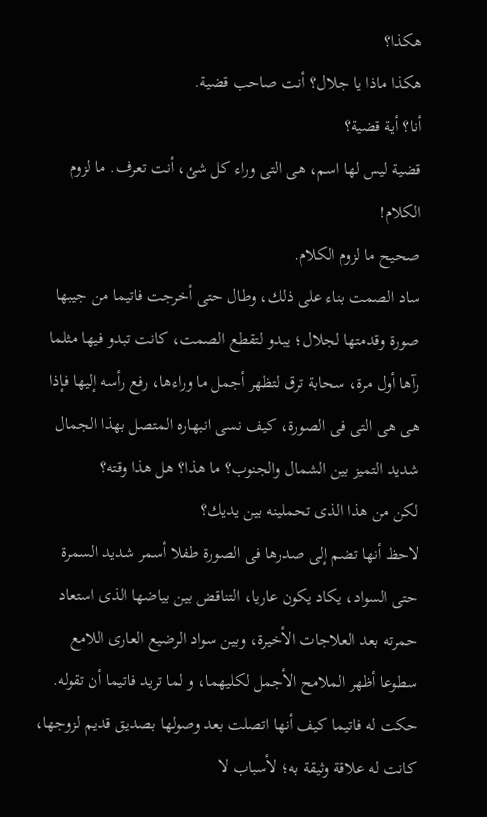هكذا؟
هكذا ماذا يا جلال؟ أنت صاحب قضية.
أنا؟ أية قضية؟
قضية ليس لها اسم، هى التى وراء كل شئ، أنت تعرف. ما لزوم الكلام!
صحيح ما لزوم الكلام.
ساد الصمت بناء على ذلك، وطال حتى أخرجت فاتيما من جيبها صورة وقدمتها لجلال؛ يبدو لتقطع الصمت، كانت تبدو فيها مثلما رآها أول مرة، سحابة ترق لتظهر أجمل ما وراءها، رفع رأسه إليها فإذا هى هى التى فى الصورة، كيف نسى انبهاره المتصل بهذا الجمال شديد التميز بين الشمال والجنوب؟ ما هذا؟ هل هذا وقته؟
لكن من هذا الذى تحملينه بين يديك؟
لاحظ أنها تضم إلى صدرها فى الصورة طفلا أسمر شديد السمرة حتى السواد، يكاد يكون عاريا، التناقض بين بياضها الذى استعاد حمرته بعد العلاجات الأخيرة، وبين سواد الرضيع العارى اللامع سطوعا أظهر الملامح الأجمل لكليهما، و لما تريد فاتيما أن تقوله.
حكت له فاتيما كيف أنها اتصلت بعد وصولها بصديق قديم لزوجها، كانت له علاقة وثيقة به؛ لأسباب لا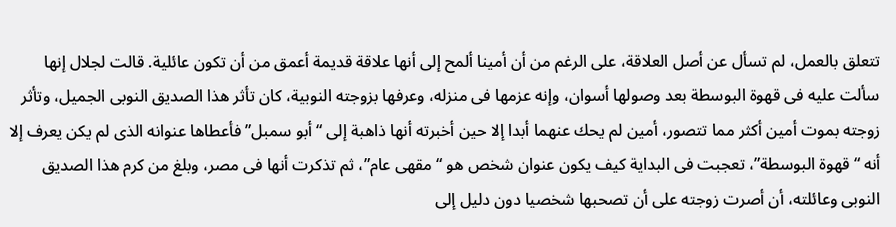تتعلق بالعمل، لم تسأل عن أصل العلاقة، على الرغم من أن أمينا ألمح إلى أنها علاقة قديمة أعمق من أن تكون عائلية. قالت لجلال إنها سألت عليه فى قهوة البوسطة بعد وصولها أسوان، وإنه عزمها فى منزله، وعرفها بزوجته النوبية، كان تأثر هذا الصديق النوبى الجميل، وتأثر زوجته بموت أمين أكثر مما تتصور، أمين لم يحك عنهما أبدا إلا حين أخبرته أنها ذاهبة إلى “أبو سمبل” فأعطاها عنوانه الذى لم يكن يعرف إلا أنه “قهوة البوسطة”، تعجبت فى البداية كيف يكون عنوان شخص هو “مقهى عام”، ثم تذكرت أنها فى مصر، وبلغ من كرم هذا الصديق النوبى وعائلته، أن أصرت زوجته على أن تصحبها شخصيا دون دليل إلى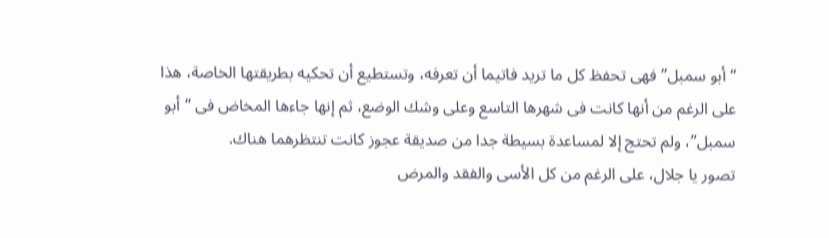“أبو سمبل” فهى تحفظ كل ما تريد فاتيما أن تعرفه، وتستطيع أن تحكيه بطريقتها الخاصة، هذا على الرغم من أنها كانت فى شهرها التاسع وعلى وشك الوضع، ثم إنها جاءها المخاض فى “أبو سمبل”، ولم تحتج إلا لمساعدة بسيطة جدا من صديقة عجوز كانت تنتظرهما هناك.
تصور يا جلال، على الرغم من كل الأسى والفقد والمرض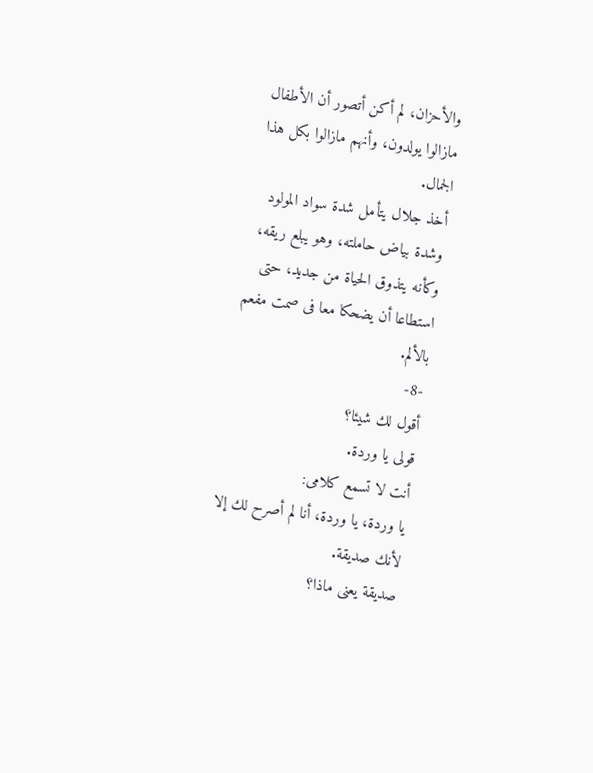والأحزان، لم أكن أتصور أن الأطفال مازالوا يولدون، وأنهم مازالوا بكل هذا الجمال.
أخذ جلال يتأمل شدة سواد المولود وشدة بياض حاملته، وهو يبلع ريقه، وكأنه يتذوق الحياة من جديد، حتى استطاعا أن يضحكا معا فى صمت مفعم بالألم.
-8-
أقول لك شيئا؟
قولى يا وردة.
أنت لا تسمع كلامى:
يا وردة، يا وردة، أنا لم أصرح لك إلا لأنك صديقة.
صديقة يعنى ماذا؟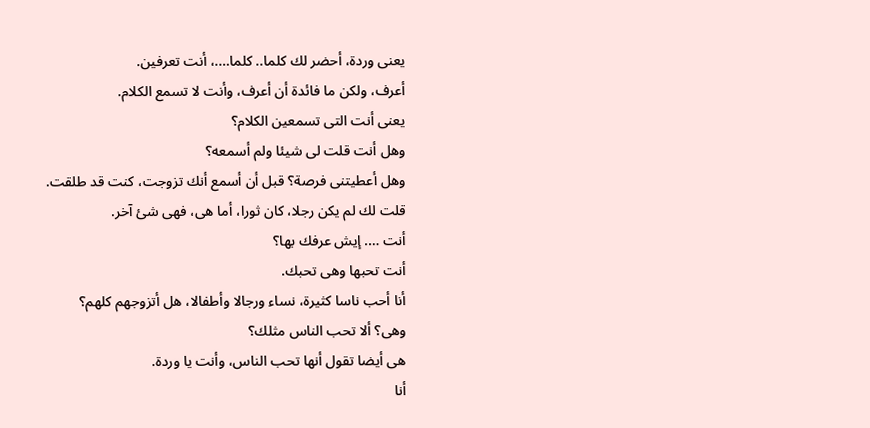يعنى وردة، أحضر لك كلما.. كلما….، أنت تعرفين.
أعرف، ولكن ما فائدة أن أعرف، وأنت لا تسمع الكلام.
يعنى أنت التى تسمعين الكلام؟
وهل أنت قلت لى شيئا ولم أسمعه؟
وهل أعطيتنى فرصة؟ قبل أن أسمع أنك تزوجت، كنت قد طلقت.
قلت لك لم يكن رجلا، كان ثورا، أما هى، فهى شئ آخر.
أنت …. إيش عرفك بها؟
أنت تحبها وهى تحبك.
أنا أحب ناسا كثيرة، نساء ورجالا وأطفالا، هل أتزوجهم كلهم؟
وهى؟ ألا تحب الناس مثلك؟
هى أيضا تقول أنها تحب الناس، وأنت يا وردة.
أنا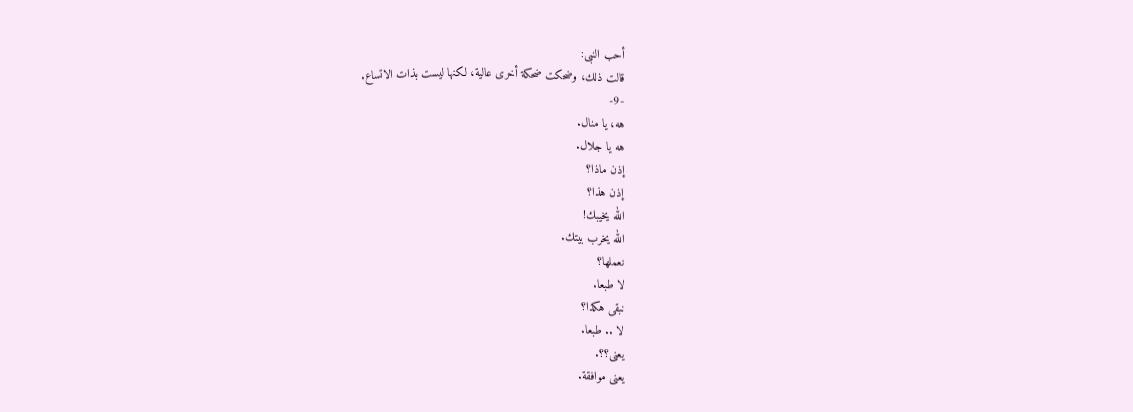أحب النبى:
قالت ذلك، وضحكت ضحكة أخرى عالية، لكنها ليست بذات الاتساع.
-9-
هه، يا منال.
هه يا جلال.
إذن ماذا؟
إذن هذا؟
الله يخيبك!
الله يخرب بيتك.
نعملها؟
لا طبعا.
نبقى هكذا؟
لا .. طبعا.
يعنى؟؟.
يعنى موافقة.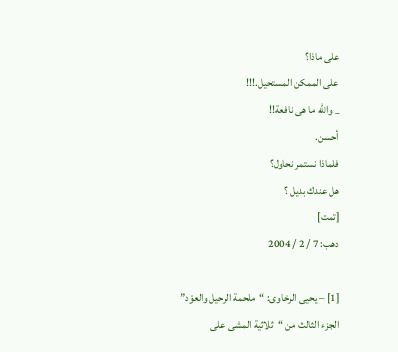على ماذا؟
على الممكن المستحيل.!!!
_ والله ما هى نافعة!!
أحسن.
فلماذا نستمر نحاول؟
هل عندك بديل ؟
[تمت]
دهب: 7 / 2 / 2004

[1] – يحيى الرخاوى: “ملحمة الرحيل والعوْد” الجزء الثالث من “ثلاثية المشى على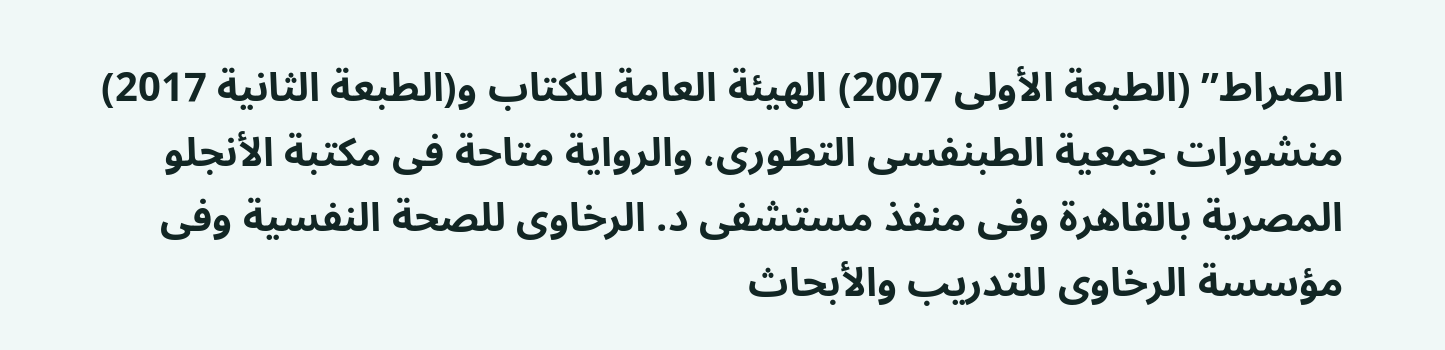الصراط” (الطبعة الأولى 2007) الهيئة العامة للكتاب و(الطبعة الثانية 2017) منشورات جمعية الطبنفسى التطورى، والرواية متاحة فى مكتبة الأنجلو المصرية بالقاهرة وفى منفذ مستشفى د. الرخاوى للصحة النفسية وفى مؤسسة الرخاوى للتدريب والأبحاث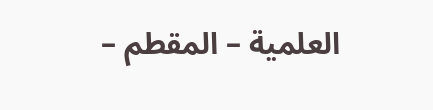العلمية – المقطم –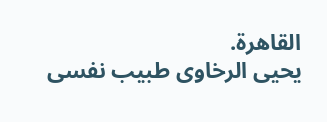القاهرة.
يحيى الرخاوى طبيب نفسى